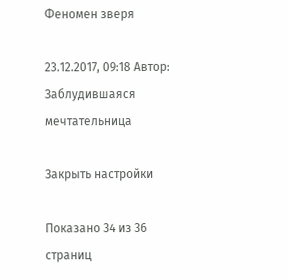Феномен зверя

23.12.2017, 09:18 Автор: Заблудившаяся мечтательница

Закрыть настройки

Показано 34 из 36 страниц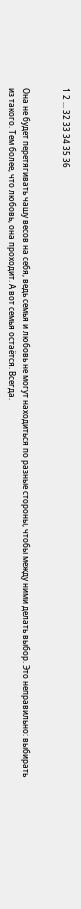1 2 ... 32 33 34 35 36


Она не будет перетягивать чашу весов на себя, ведь семья и любовь не могут находиться по разные стороны, чтобы между ними делать выбор. Это неправильно: выбирать из такого. Тем более, что любовь, она проходит. А вот семья остаётся. Всегда.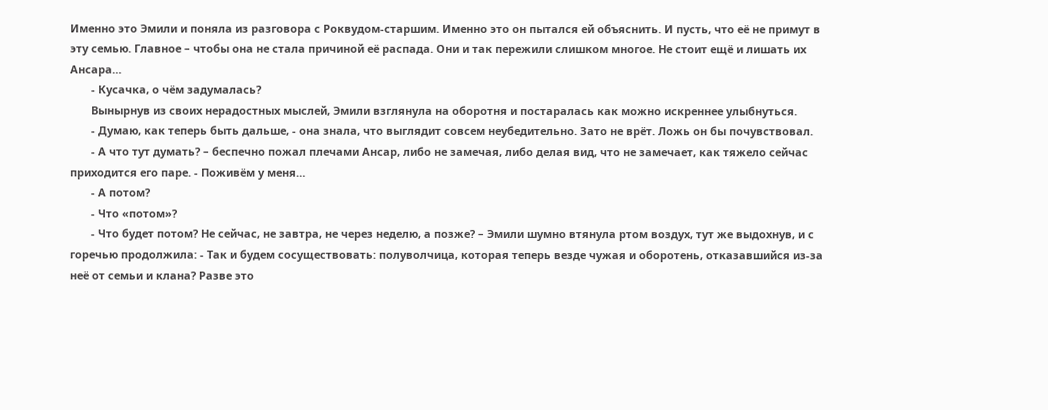Именно это Эмили и поняла из разговора с Роквудом-старшим. Именно это он пытался ей объяснить. И пусть, что её не примут в эту семью. Главное – чтобы она не стала причиной её распада. Они и так пережили слишком многое. Не стоит ещё и лишать их Ансара…
       - Кусачка, о чём задумалась?
       Вынырнув из своих нерадостных мыслей, Эмили взглянула на оборотня и постаралась как можно искреннее улыбнуться.
       - Думаю, как теперь быть дальше, - она знала, что выглядит совсем неубедительно. Зато не врёт. Ложь он бы почувствовал.
       - А что тут думать? – беспечно пожал плечами Ансар, либо не замечая, либо делая вид, что не замечает, как тяжело сейчас приходится его паре. - Поживём у меня…
       - А потом?
       - Что «потом»?
       - Что будет потом? Не сейчас, не завтра, не через неделю, а позже? – Эмили шумно втянула ртом воздух, тут же выдохнув, и с горечью продолжила: - Так и будем сосуществовать: полуволчица, которая теперь везде чужая и оборотень, отказавшийся из-за неё от семьи и клана? Разве это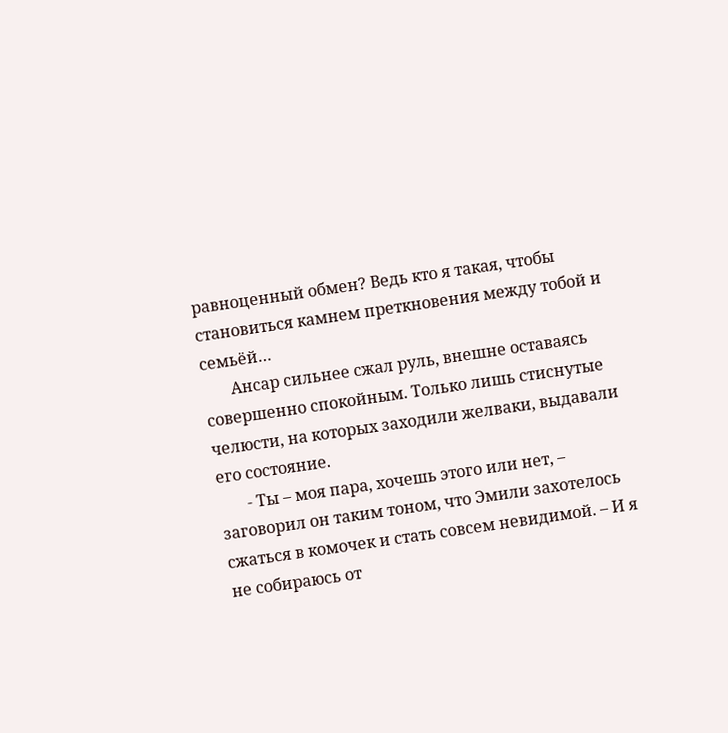равноценный обмен? Ведь кто я такая, чтобы становиться камнем преткновения между тобой и семьёй…
       Ансар сильнее сжал руль, внешне оставаясь совершенно спокойным. Только лишь стиснутые челюсти, на которых заходили желваки, выдавали его состояние.
       - Ты – моя пара, хочешь этого или нет, – заговорил он таким тоном, что Эмили захотелось сжаться в комочек и стать совсем невидимой. – И я не собираюсь от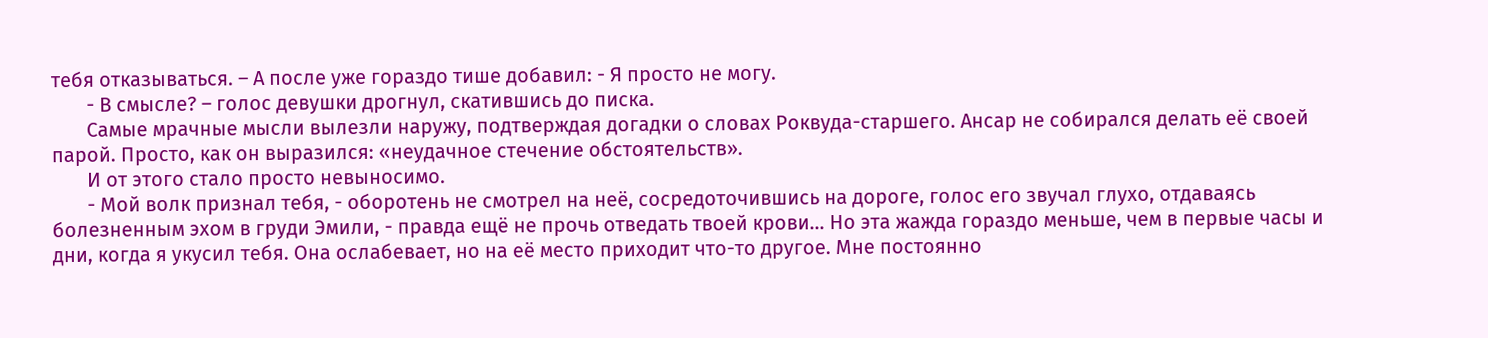тебя отказываться. – А после уже гораздо тише добавил: - Я просто не могу.
       - В смысле? – голос девушки дрогнул, скатившись до писка.
       Самые мрачные мысли вылезли наружу, подтверждая догадки о словах Роквуда-старшего. Ансар не собирался делать её своей парой. Просто, как он выразился: «неудачное стечение обстоятельств».
       И от этого стало просто невыносимо.
       - Мой волк признал тебя, - оборотень не смотрел на неё, сосредоточившись на дороге, голос его звучал глухо, отдаваясь болезненным эхом в груди Эмили, - правда ещё не прочь отведать твоей крови… Но эта жажда гораздо меньше, чем в первые часы и дни, когда я укусил тебя. Она ослабевает, но на её место приходит что-то другое. Мне постоянно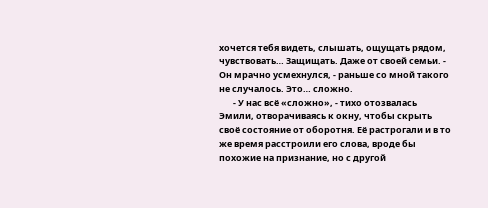хочется тебя видеть, слышать, ощущать рядом, чувствовать… Защищать. Даже от своей семьи. - Он мрачно усмехнулся, - раньше со мной такого не случалось. Это… сложно.
       - У нас всё «сложно», - тихо отозвалась Эмили, отворачиваясь к окну, чтобы скрыть своё состояние от оборотня. Её растрогали и в то же время расстроили его слова, вроде бы похожие на признание, но с другой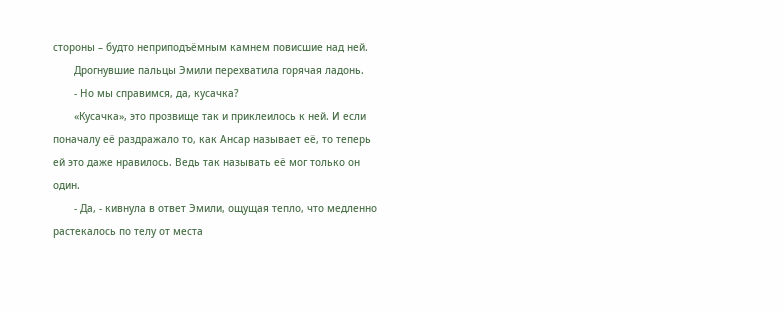стороны – будто неприподъёмным камнем повисшие над ней.
       Дрогнувшие пальцы Эмили перехватила горячая ладонь.
       - Но мы справимся, да, кусачка?
       «Кусачка», это прозвище так и приклеилось к ней. И если поначалу её раздражало то, как Ансар называет её, то теперь ей это даже нравилось. Ведь так называть её мог только он один.
       - Да, - кивнула в ответ Эмили, ощущая тепло, что медленно растекалось по телу от места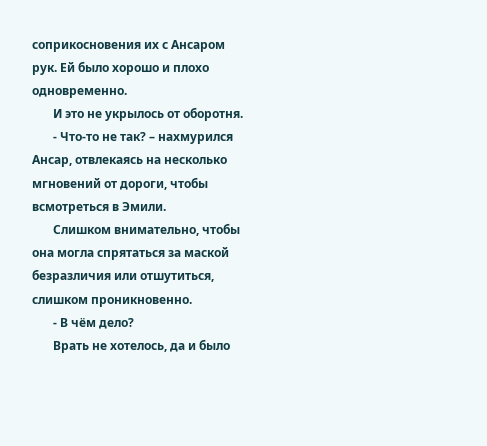соприкосновения их с Ансаром рук. Ей было хорошо и плохо одновременно.
       И это не укрылось от оборотня.
       - Что-то не так? – нахмурился Ансар, отвлекаясь на несколько мгновений от дороги, чтобы всмотреться в Эмили.
       Слишком внимательно, чтобы она могла спрятаться за маской безразличия или отшутиться, слишком проникновенно.
       - В чём дело?
       Врать не хотелось, да и было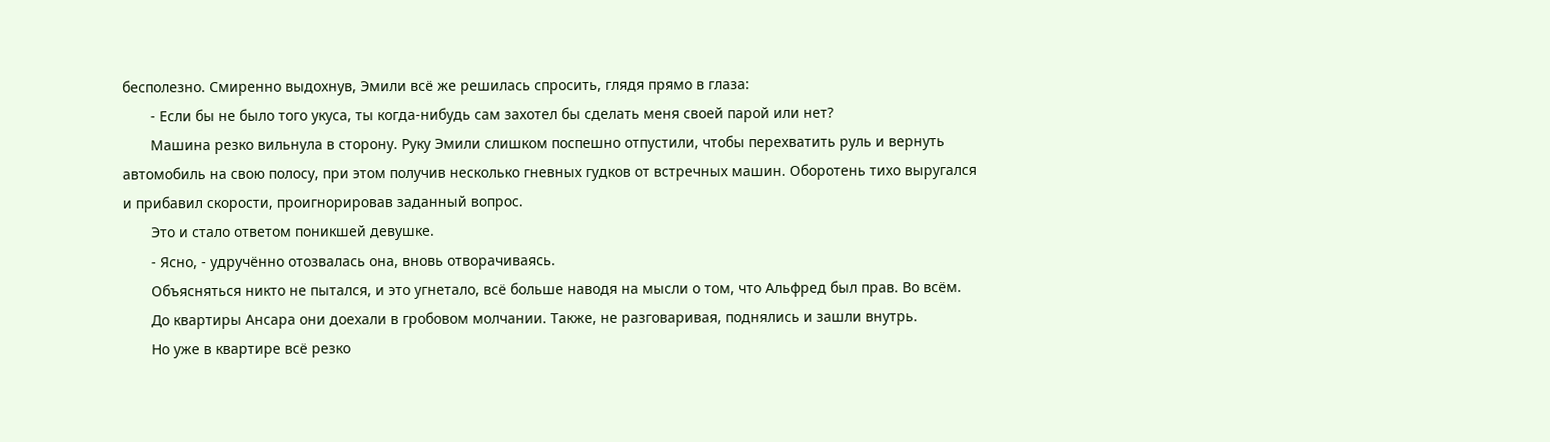бесполезно. Смиренно выдохнув, Эмили всё же решилась спросить, глядя прямо в глаза:
       - Если бы не было того укуса, ты когда-нибудь сам захотел бы сделать меня своей парой или нет?
       Машина резко вильнула в сторону. Руку Эмили слишком поспешно отпустили, чтобы перехватить руль и вернуть автомобиль на свою полосу, при этом получив несколько гневных гудков от встречных машин. Оборотень тихо выругался и прибавил скорости, проигнорировав заданный вопрос.
       Это и стало ответом поникшей девушке.
       - Ясно, - удручённо отозвалась она, вновь отворачиваясь.
       Объясняться никто не пытался, и это угнетало, всё больше наводя на мысли о том, что Альфред был прав. Во всём.
       До квартиры Ансара они доехали в гробовом молчании. Также, не разговаривая, поднялись и зашли внутрь.
       Но уже в квартире всё резко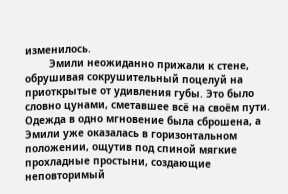изменилось.
        Эмили неожиданно прижали к стене, обрушивая сокрушительный поцелуй на приоткрытые от удивления губы. Это было словно цунами, сметавшее всё на своём пути. Одежда в одно мгновение была сброшена, а Эмили уже оказалась в горизонтальном положении, ощутив под спиной мягкие прохладные простыни, создающие неповторимый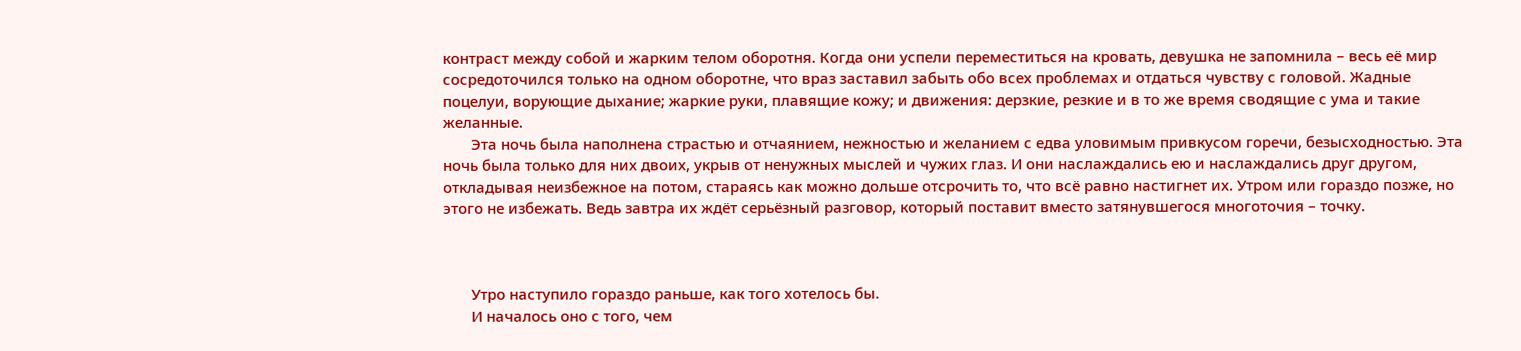контраст между собой и жарким телом оборотня. Когда они успели переместиться на кровать, девушка не запомнила – весь её мир сосредоточился только на одном оборотне, что враз заставил забыть обо всех проблемах и отдаться чувству с головой. Жадные поцелуи, ворующие дыхание; жаркие руки, плавящие кожу; и движения: дерзкие, резкие и в то же время сводящие с ума и такие желанные.
       Эта ночь была наполнена страстью и отчаянием, нежностью и желанием с едва уловимым привкусом горечи, безысходностью. Эта ночь была только для них двоих, укрыв от ненужных мыслей и чужих глаз. И они наслаждались ею и наслаждались друг другом, откладывая неизбежное на потом, стараясь как можно дольше отсрочить то, что всё равно настигнет их. Утром или гораздо позже, но этого не избежать. Ведь завтра их ждёт серьёзный разговор, который поставит вместо затянувшегося многоточия – точку.



       Утро наступило гораздо раньше, как того хотелось бы.
       И началось оно с того, чем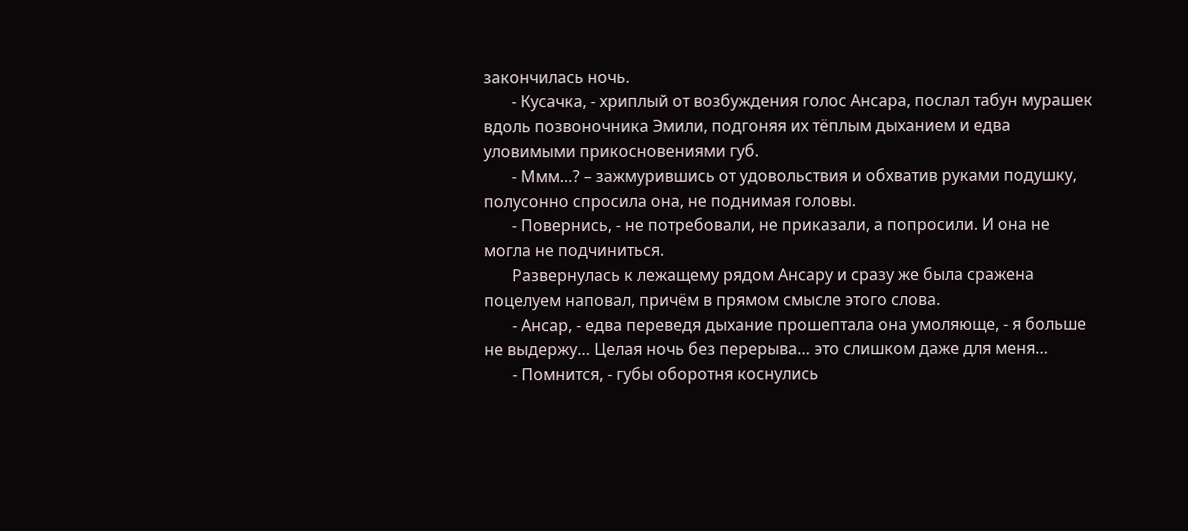закончилась ночь.
       - Кусачка, - хриплый от возбуждения голос Ансара, послал табун мурашек вдоль позвоночника Эмили, подгоняя их тёплым дыханием и едва уловимыми прикосновениями губ.
       - Ммм…? – зажмурившись от удовольствия и обхватив руками подушку, полусонно спросила она, не поднимая головы.
       - Повернись, - не потребовали, не приказали, а попросили. И она не могла не подчиниться.
       Развернулась к лежащему рядом Ансару и сразу же была сражена поцелуем наповал, причём в прямом смысле этого слова.
       - Ансар, - едва переведя дыхание прошептала она умоляюще, - я больше не выдержу… Целая ночь без перерыва… это слишком даже для меня…
       - Помнится, - губы оборотня коснулись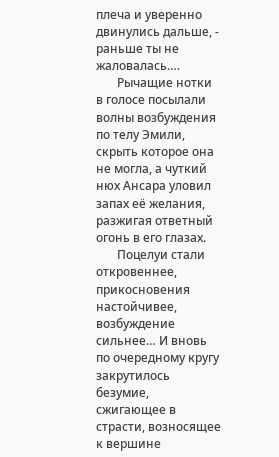плеча и уверенно двинулись дальше, - раньше ты не жаловалась….
       Рычащие нотки в голосе посылали волны возбуждения по телу Эмили, скрыть которое она не могла, а чуткий нюх Ансара уловил запах её желания, разжигая ответный огонь в его глазах.
       Поцелуи стали откровеннее, прикосновения настойчивее, возбуждение сильнее… И вновь по очередному кругу закрутилось безумие, сжигающее в страсти, возносящее к вершине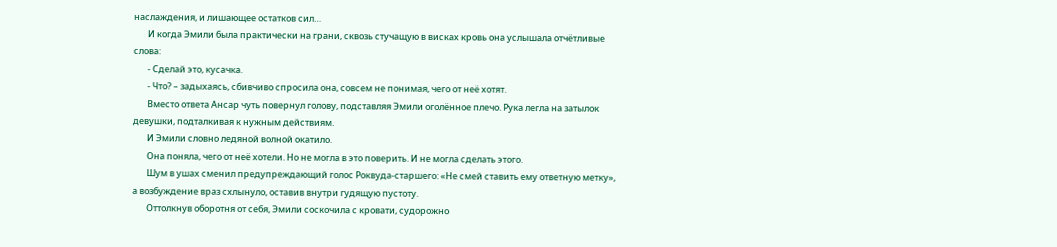наслаждения, и лишающее остатков сил…
       И когда Эмили была практически на грани, сквозь стучащую в висках кровь она услышала отчётливые слова:
       - Сделай это, кусачка.
       - Что? – задыхаясь, сбивчиво спросила она, совсем не понимая, чего от неё хотят.
       Вместо ответа Ансар чуть повернул голову, подставляя Эмили оголённое плечо. Рука легла на затылок девушки, подталкивая к нужным действиям.
       И Эмили словно ледяной волной окатило.
       Она поняла, чего от неё хотели. Но не могла в это поверить. И не могла сделать этого.
       Шум в ушах сменил предупреждающий голос Роквуда-старшего: «Не смей ставить ему ответную метку», а возбуждение враз схлынуло, оставив внутри гудящую пустоту.
       Оттолкнув оборотня от себя, Эмили соскочила с кровати, судорожно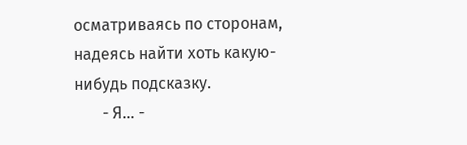осматриваясь по сторонам, надеясь найти хоть какую-нибудь подсказку.
       - Я… -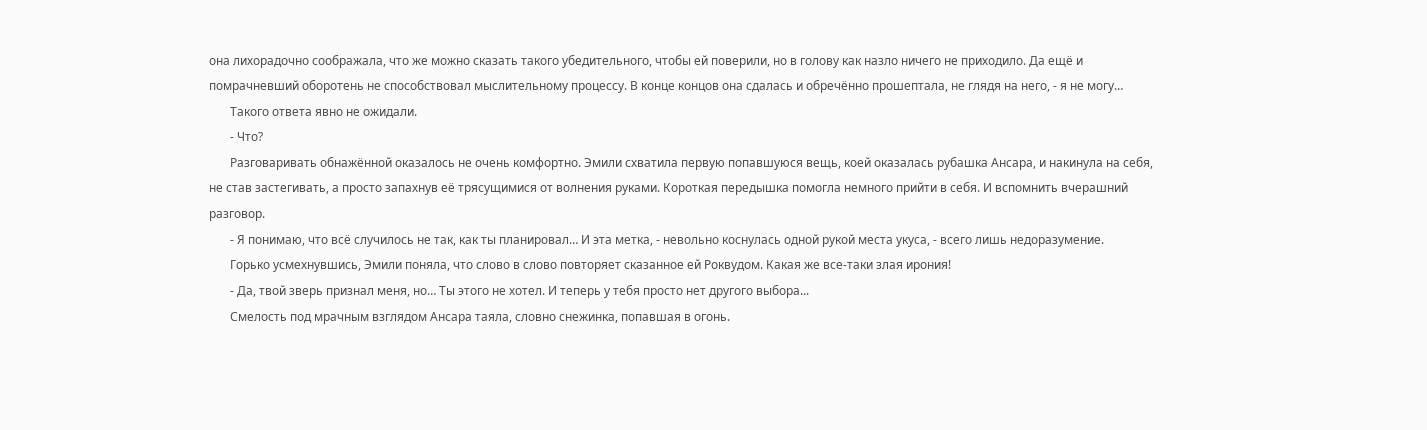она лихорадочно соображала, что же можно сказать такого убедительного, чтобы ей поверили, но в голову как назло ничего не приходило. Да ещё и помрачневший оборотень не способствовал мыслительному процессу. В конце концов она сдалась и обречённо прошептала, не глядя на него, - я не могу…
       Такого ответа явно не ожидали.
       - Что?
       Разговаривать обнажённой оказалось не очень комфортно. Эмили схватила первую попавшуюся вещь, коей оказалась рубашка Ансара, и накинула на себя, не став застегивать, а просто запахнув её трясущимися от волнения руками. Короткая передышка помогла немного прийти в себя. И вспомнить вчерашний разговор.
       - Я понимаю, что всё случилось не так, как ты планировал… И эта метка, - невольно коснулась одной рукой места укуса, - всего лишь недоразумение.
       Горько усмехнувшись, Эмили поняла, что слово в слово повторяет сказанное ей Роквудом. Какая же все-таки злая ирония!
       - Да, твой зверь признал меня, но… Ты этого не хотел. И теперь у тебя просто нет другого выбора...
       Смелость под мрачным взглядом Ансара таяла, словно снежинка, попавшая в огонь.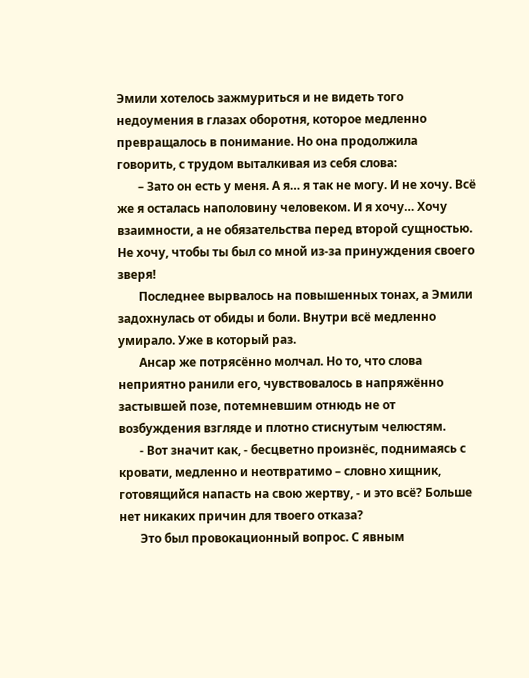Эмили хотелось зажмуриться и не видеть того недоумения в глазах оборотня, которое медленно превращалось в понимание. Но она продолжила говорить, с трудом выталкивая из себя слова:
       – Зато он есть у меня. А я… я так не могу. И не хочу. Всё же я осталась наполовину человеком. И я хочу… Хочу взаимности, а не обязательства перед второй сущностью. Не хочу, чтобы ты был со мной из-за принуждения своего зверя!
       Последнее вырвалось на повышенных тонах, а Эмили задохнулась от обиды и боли. Внутри всё медленно умирало. Уже в который раз.
       Ансар же потрясённо молчал. Но то, что слова неприятно ранили его, чувствовалось в напряжённо застывшей позе, потемневшим отнюдь не от возбуждения взгляде и плотно стиснутым челюстям.
       - Вот значит как, - бесцветно произнёс, поднимаясь с кровати, медленно и неотвратимо – словно хищник, готовящийся напасть на свою жертву, - и это всё? Больше нет никаких причин для твоего отказа?
       Это был провокационный вопрос. С явным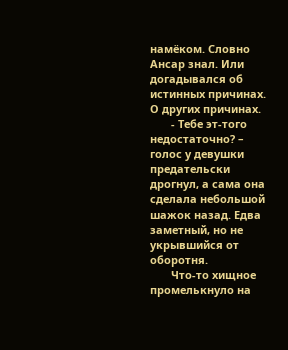намёком. Словно Ансар знал. Или догадывался об истинных причинах. О других причинах.
       - Тебе эт-того недостаточно? – голос у девушки предательски дрогнул, а сама она сделала небольшой шажок назад. Едва заметный, но не укрывшийся от оборотня.
       Что-то хищное промелькнуло на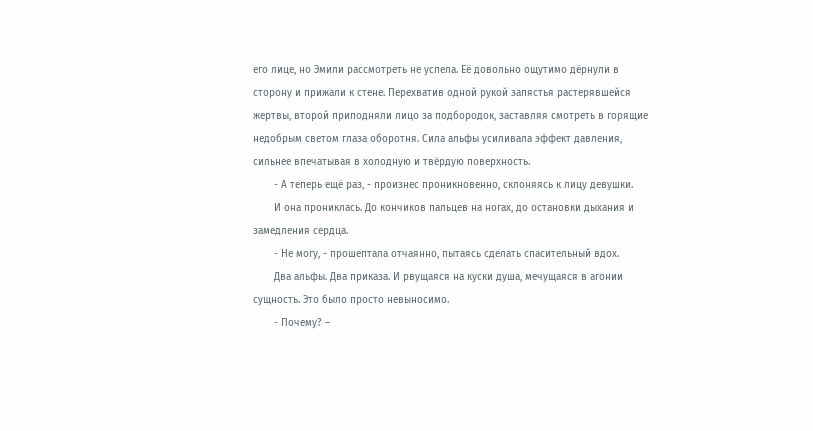его лице, но Эмили рассмотреть не успела. Её довольно ощутимо дёрнули в сторону и прижали к стене. Перехватив одной рукой запястья растерявшейся жертвы, второй приподняли лицо за подбородок, заставляя смотреть в горящие недобрым светом глаза оборотня. Сила альфы усиливала эффект давления, сильнее впечатывая в холодную и твёрдую поверхность.
       - А теперь ещё раз, - произнес проникновенно, склоняясь к лицу девушки.
       И она прониклась. До кончиков пальцев на ногах, до остановки дыхания и замедления сердца.
       - Не могу, - прошептала отчаянно, пытаясь сделать спасительный вдох.
       Два альфы. Два приказа. И рвущаяся на куски душа, мечущаяся в агонии сущность. Это было просто невыносимо.
       - Почему? –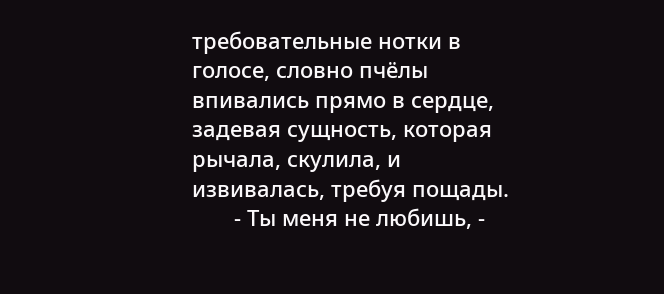требовательные нотки в голосе, словно пчёлы впивались прямо в сердце, задевая сущность, которая рычала, скулила, и извивалась, требуя пощады.
       - Ты меня не любишь, -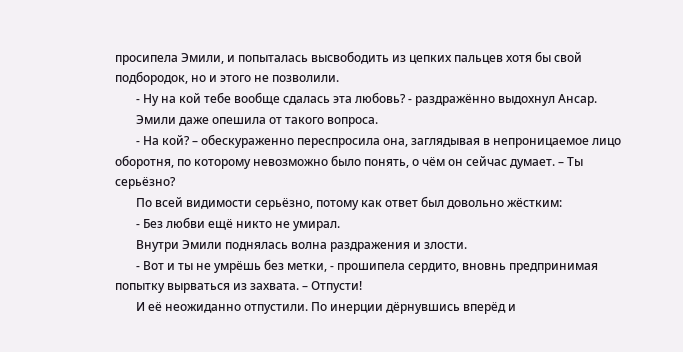просипела Эмили, и попыталась высвободить из цепких пальцев хотя бы свой подбородок, но и этого не позволили.
       - Ну на кой тебе вообще сдалась эта любовь? - раздражённо выдохнул Ансар.
       Эмили даже опешила от такого вопроса.
       - На кой? – обескураженно переспросила она, заглядывая в непроницаемое лицо оборотня, по которому невозможно было понять, о чём он сейчас думает. – Ты серьёзно?
       По всей видимости серьёзно, потому как ответ был довольно жёстким:
       - Без любви ещё никто не умирал.
       Внутри Эмили поднялась волна раздражения и злости.
       - Вот и ты не умрёшь без метки, - прошипела сердито, вновнь предпринимая попытку вырваться из захвата. – Отпусти!
       И её неожиданно отпустили. По инерции дёрнувшись вперёд и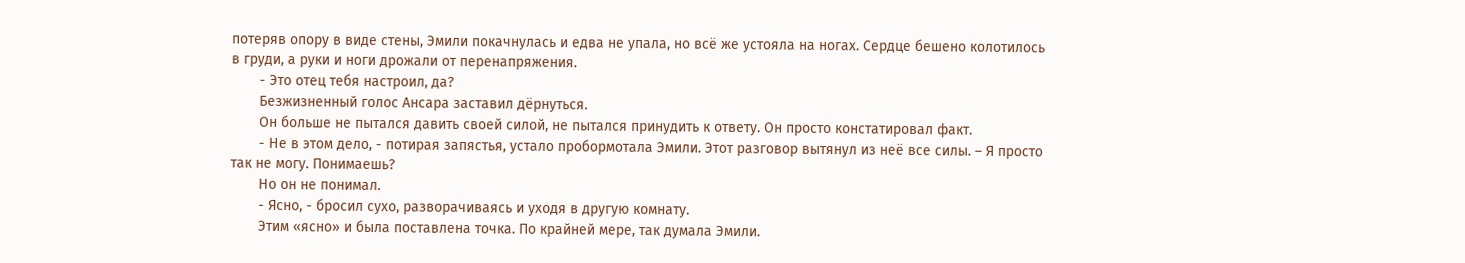потеряв опору в виде стены, Эмили покачнулась и едва не упала, но всё же устояла на ногах. Сердце бешено колотилось в груди, а руки и ноги дрожали от перенапряжения.
       - Это отец тебя настроил, да?
       Безжизненный голос Ансара заставил дёрнуться.
       Он больше не пытался давить своей силой, не пытался принудить к ответу. Он просто констатировал факт.
       - Не в этом дело, - потирая запястья, устало пробормотала Эмили. Этот разговор вытянул из неё все силы. – Я просто так не могу. Понимаешь?
       Но он не понимал.
       - Ясно, - бросил сухо, разворачиваясь и уходя в другую комнату.
       Этим «ясно» и была поставлена точка. По крайней мере, так думала Эмили.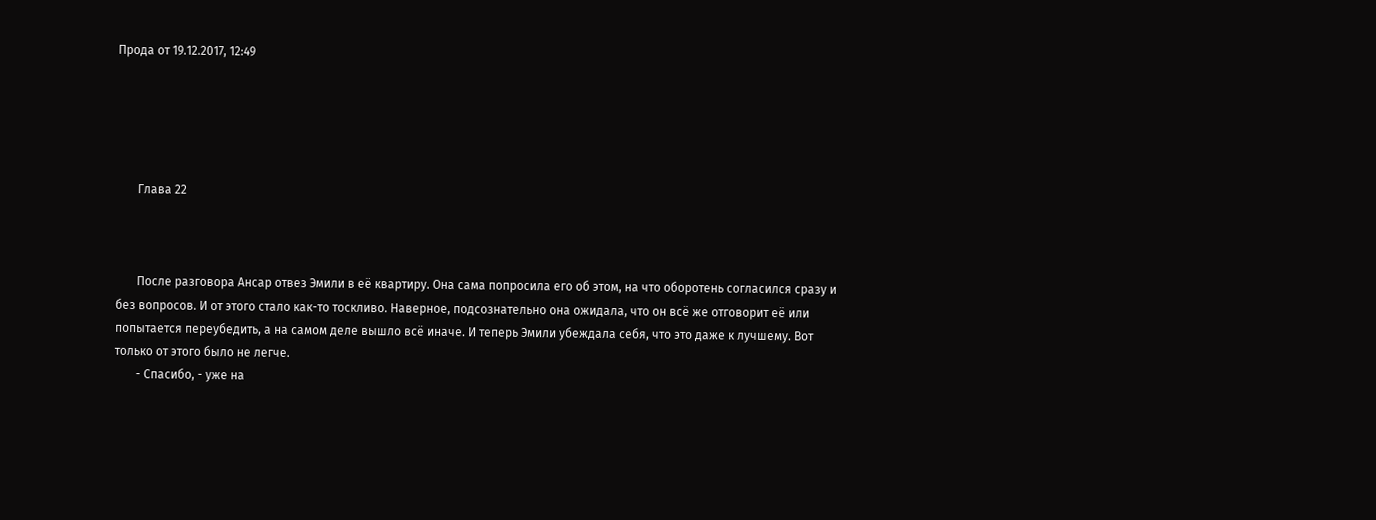Прода от 19.12.2017, 12:49





       Глава 22



       После разговора Ансар отвез Эмили в её квартиру. Она сама попросила его об этом, на что оборотень согласился сразу и без вопросов. И от этого стало как-то тоскливо. Наверное, подсознательно она ожидала, что он всё же отговорит её или попытается переубедить, а на самом деле вышло всё иначе. И теперь Эмили убеждала себя, что это даже к лучшему. Вот только от этого было не легче.
       - Спасибо, - уже на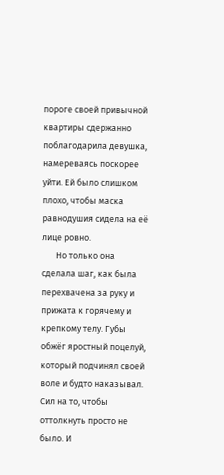пороге своей привычной квартиры сдержанно поблагодарила девушка, намереваясь поскорее уйти. Ей было слишком плохо, чтобы маска равнодушия сидела на её лице ровно.
       Но только она сделала шаг, как была перехвачена за руку и прижата к горячему и крепкому телу. Губы обжёг яростный поцелуй, который подчинял своей воле и будто наказывал. Сил на то, чтобы оттолкнуть просто не было. И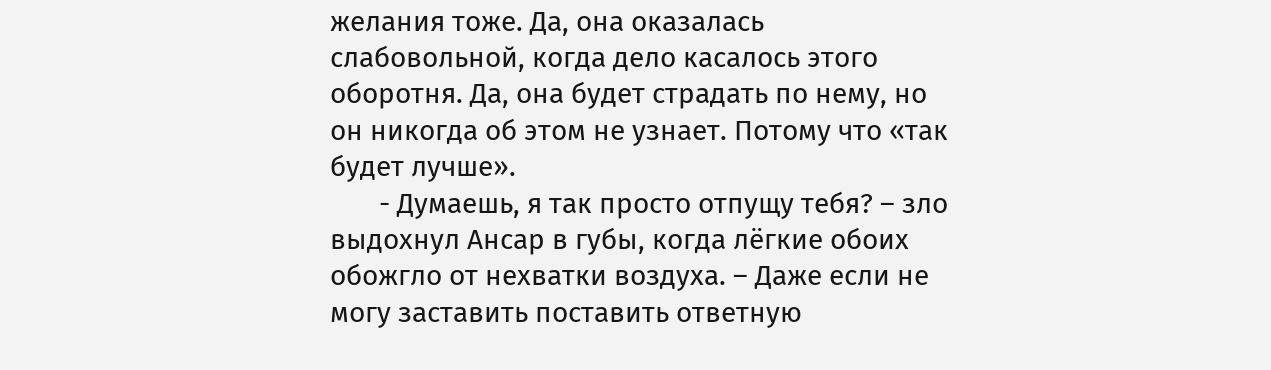желания тоже. Да, она оказалась слабовольной, когда дело касалось этого оборотня. Да, она будет страдать по нему, но он никогда об этом не узнает. Потому что «так будет лучше».
       - Думаешь, я так просто отпущу тебя? – зло выдохнул Ансар в губы, когда лёгкие обоих обожгло от нехватки воздуха. – Даже если не могу заставить поставить ответную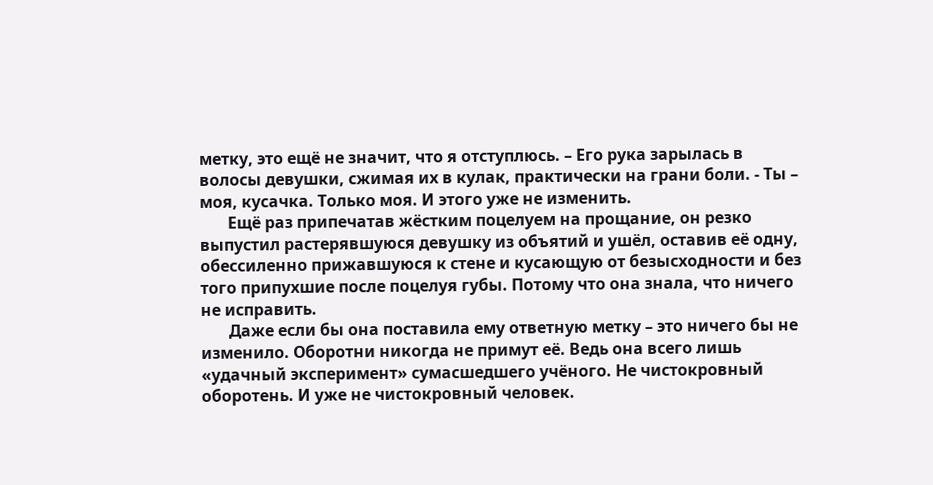метку, это ещё не значит, что я отступлюсь. – Его рука зарылась в волосы девушки, сжимая их в кулак, практически на грани боли. - Ты – моя, кусачка. Только моя. И этого уже не изменить.
       Ещё раз припечатав жёстким поцелуем на прощание, он резко выпустил растерявшуюся девушку из объятий и ушёл, оставив её одну, обессиленно прижавшуюся к стене и кусающую от безысходности и без того припухшие после поцелуя губы. Потому что она знала, что ничего не исправить.
       Даже если бы она поставила ему ответную метку – это ничего бы не изменило. Оборотни никогда не примут её. Ведь она всего лишь «удачный эксперимент» сумасшедшего учёного. Не чистокровный оборотень. И уже не чистокровный человек.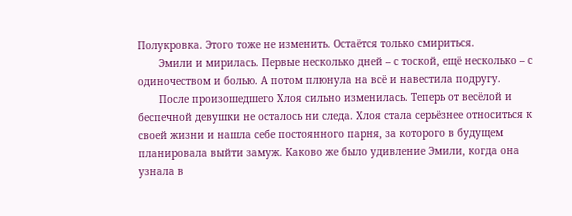Полукровка. Этого тоже не изменить. Остаётся только смириться.
       Эмили и мирилась. Первые несколько дней – с тоской, ещё несколько – с одиночеством и болью. А потом плюнула на всё и навестила подругу.
       После произошедшего Хлоя сильно изменилась. Теперь от весёлой и беспечной девушки не осталось ни следа. Хлоя стала серьёзнее относиться к своей жизни и нашла себе постоянного парня, за которого в будущем планировала выйти замуж. Каково же было удивление Эмили, когда она узнала в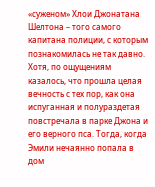«суженом» Хлои Джонатана Шелтона – того самого капитана полиции, с которым познакомилась не так давно. Хотя, по ощущениям казалось, что прошла целая вечность с тех пор, как она испуганная и полураздетая повстречала в парке Джона и его верного пса. Тогда, когда Эмили нечаянно попала в дом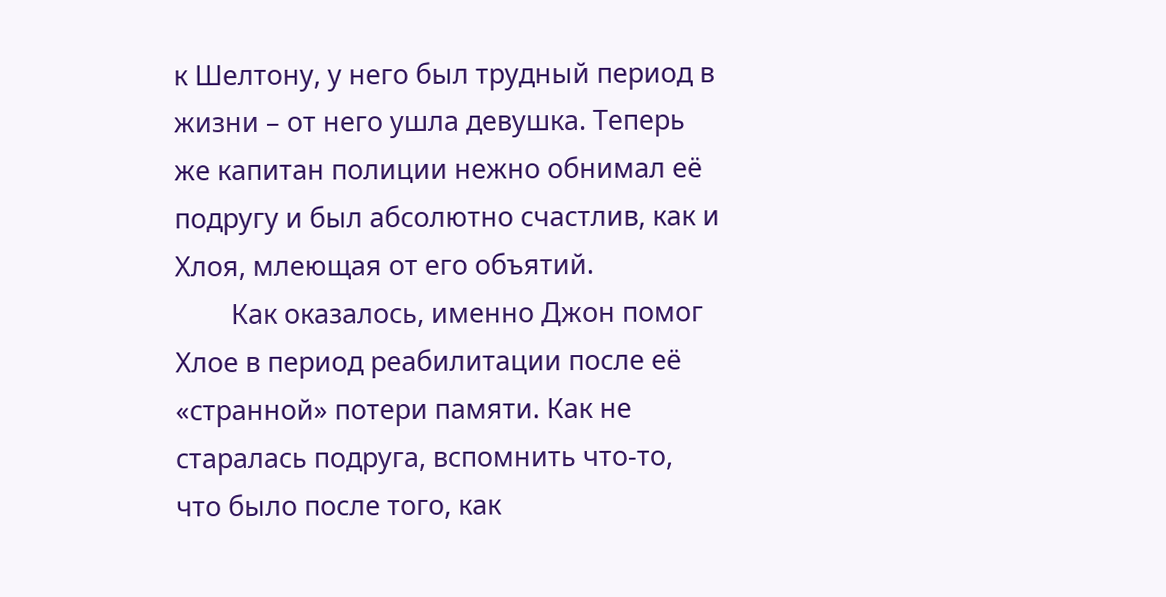к Шелтону, у него был трудный период в жизни – от него ушла девушка. Теперь же капитан полиции нежно обнимал её подругу и был абсолютно счастлив, как и Хлоя, млеющая от его объятий.
        Как оказалось, именно Джон помог Хлое в период реабилитации после её «странной» потери памяти. Как не старалась подруга, вспомнить что-то, что было после того, как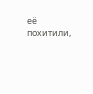её похитили,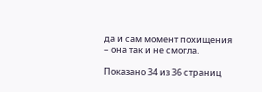да и сам момент похищения – она так и не смогла.

Показано 34 из 36 страниц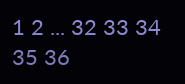1 2 ... 32 33 34 35 36